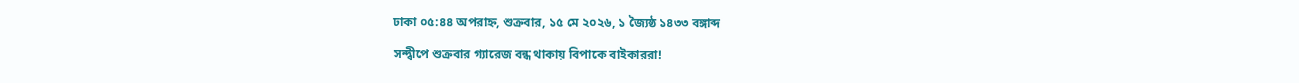ঢাকা ০৫:৪৪ অপরাহ্ন, শুক্রবার, ১৫ মে ২০২৬, ১ জ্যৈষ্ঠ ১৪৩৩ বঙ্গাব্দ

সন্দ্বীপে শুক্রবার গ্যারেজ বন্ধ থাকায় বিপাকে বাইকাররা!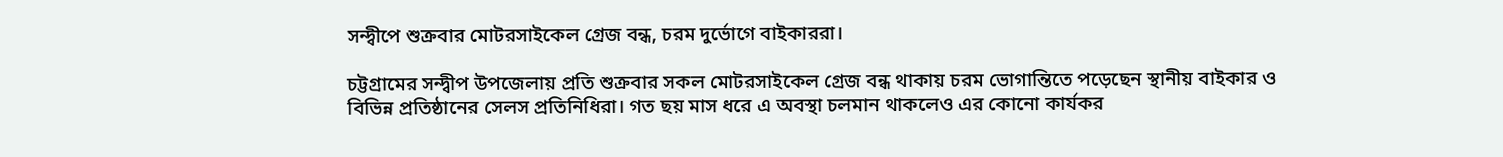সন্দ্বীপে শুক্রবার মোটরসাইকেল গ্রেজ বন্ধ, চরম দুর্ভোগে বাইকাররা।

চট্টগ্রামের সন্দ্বীপ উপজেলায় প্রতি শুক্রবার সকল মোটরসাইকেল গ্রেজ বন্ধ থাকায় চরম ভোগান্তিতে পড়েছেন স্থানীয় বাইকার ও বিভিন্ন প্রতিষ্ঠানের সেলস প্রতিনিধিরা। গত ছয় মাস ধরে এ অবস্থা চলমান থাকলেও এর কোনো কার্যকর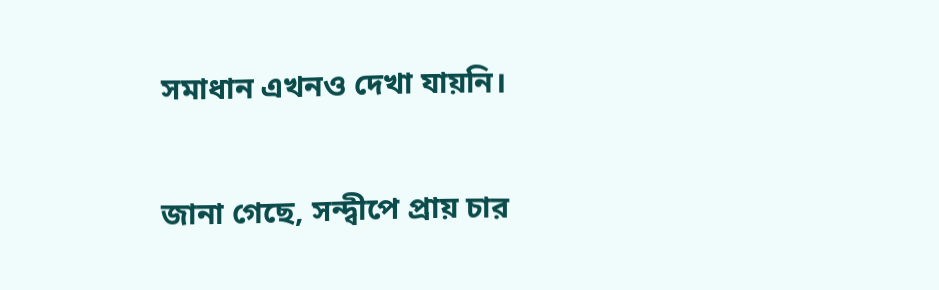সমাধান এখনও দেখা যায়নি।

জানা গেছে, সন্দ্বীপে প্রায় চার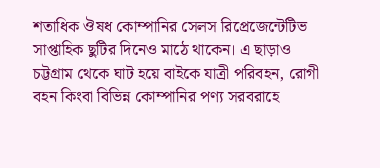শতাধিক ঔষধ কোম্পানির সেলস রিপ্রেজেন্টেটিভ সাপ্তাহিক ছুটির দিনেও মাঠে থাকেন। এ ছাড়াও চট্টগ্রাম থেকে ঘাট হয়ে বাইকে যাত্রী পরিবহন, রোগী বহন কিংবা বিভিন্ন কোম্পানির পণ্য সরবরাহে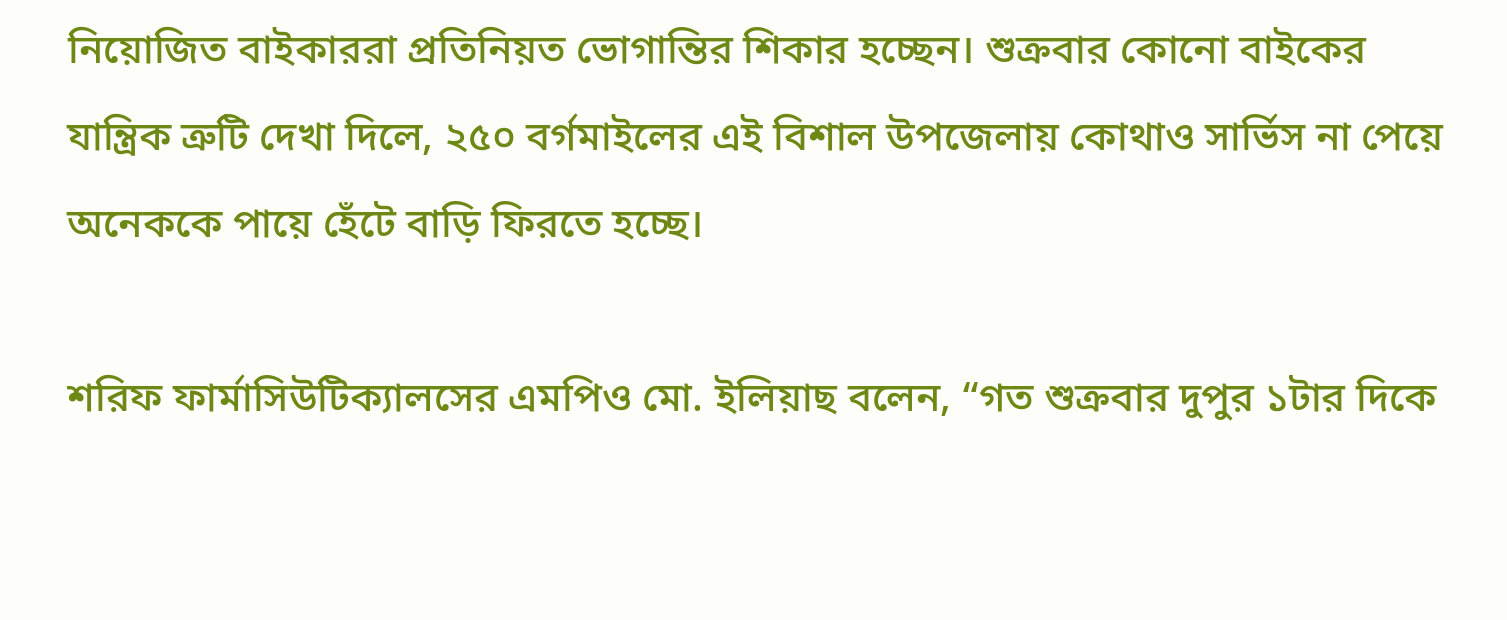নিয়োজিত বাইকাররা প্রতিনিয়ত ভোগান্তির শিকার হচ্ছেন। শুক্রবার কোনো বাইকের যান্ত্রিক ত্রুটি দেখা দিলে, ২৫০ বর্গমাইলের এই বিশাল উপজেলায় কোথাও সার্ভিস না পেয়ে অনেককে পায়ে হেঁটে বাড়ি ফিরতে হচ্ছে।

শরিফ ফার্মাসিউটিক্যালসের এমপিও মো. ইলিয়াছ বলেন, “গত শুক্রবার দুপুর ১টার দিকে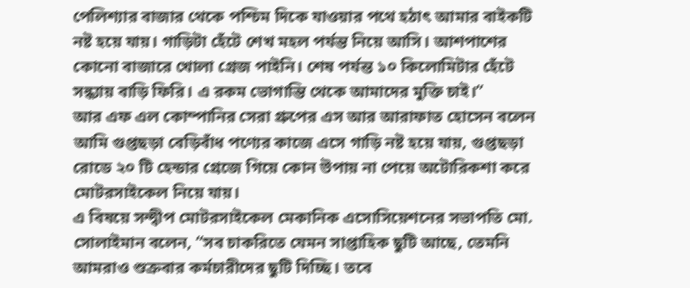পেলিশ্যার বাজার থেকে পশ্চিম দিকে যাওয়ার পথে হঠাৎ আমার বাইকটি নষ্ট হয়ে যায়। গাড়িটা হেঁটে শেখ মহল পর্যন্ত নিয়ে আসি। আশপাশের কোনো বাজারে খোলা গ্রেজ পাইনি। শেষ পর্যন্ত ১০ কিলোমিটার হেঁটে সন্ধ্যায় বাড়ি ফিরি। এ রকম ভোগান্তি থেকে আমাদের মুক্তি চাই।”
আর এফ এল কোম্পানির সেরা গ্রুপের এস আর আরাফাত হোসেন বলেন আমি গুপ্তছড়া বেড়িবাঁধ পণ্যের কাজে এসে গাড়ি নষ্ট হয়ে যায়, গুপ্তছড়া রোডে ২০ টি হেন্ডার গ্রেজে গিয়ে কোন উপায় না পেয়ে অটোরিকশা করে মোটরসাইকেল নিয়ে যায়।
এ বিষয়ে সন্দ্বীপ মোটরসাইকেল মেকানিক এসোসিয়েশনের সভাপতি মো. সোলাইমান বলেন, “সব চাকরিতে যেমন সাপ্তাহিক ছুটি আছে, তেমনি আমরাও শুক্রবার কর্মচারীদের ছুটি দিচ্ছি। তবে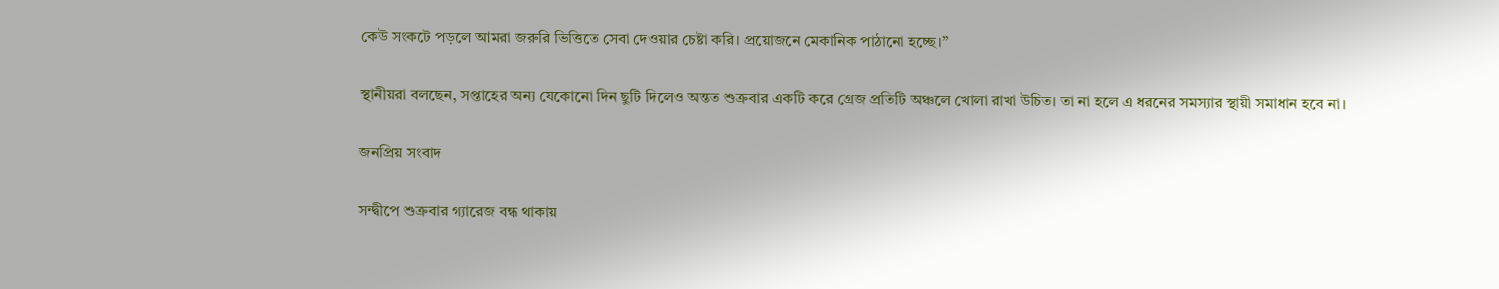কেউ সংকটে পড়লে আমরা জরুরি ভিত্তিতে সেবা দেওয়ার চেষ্টা করি। প্রয়োজনে মেকানিক পাঠানো হচ্ছে।”

স্থানীয়রা বলছেন, সপ্তাহের অন্য যেকোনো দিন ছুটি দিলেও অন্তত শুক্রবার একটি করে গ্রেজ প্রতিটি অঞ্চলে খোলা রাখা উচিত। তা না হলে এ ধরনের সমস্যার স্থায়ী সমাধান হবে না।

জনপ্রিয় সংবাদ

সন্দ্বীপে শুক্রবার গ্যারেজ বন্ধ থাকায়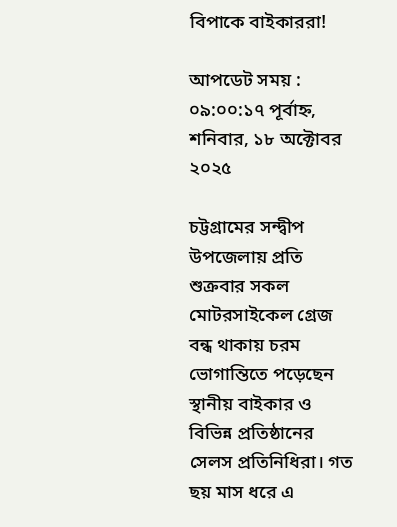বিপাকে বাইকাররা!

আপডেট সময় : ০৯:০০:১৭ পূর্বাহ্ন, শনিবার, ১৮ অক্টোবর ২০২৫

চট্টগ্রামের সন্দ্বীপ উপজেলায় প্রতি শুক্রবার সকল মোটরসাইকেল গ্রেজ বন্ধ থাকায় চরম ভোগান্তিতে পড়েছেন স্থানীয় বাইকার ও বিভিন্ন প্রতিষ্ঠানের সেলস প্রতিনিধিরা। গত ছয় মাস ধরে এ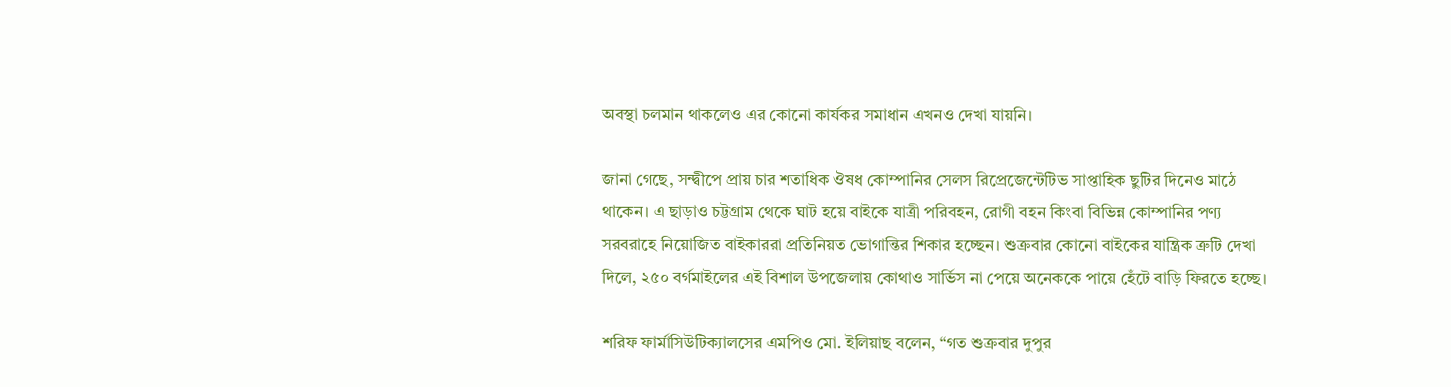অবস্থা চলমান থাকলেও এর কোনো কার্যকর সমাধান এখনও দেখা যায়নি।

জানা গেছে, সন্দ্বীপে প্রায় চার শতাধিক ঔষধ কোম্পানির সেলস রিপ্রেজেন্টেটিভ সাপ্তাহিক ছুটির দিনেও মাঠে থাকেন। এ ছাড়াও চট্টগ্রাম থেকে ঘাট হয়ে বাইকে যাত্রী পরিবহন, রোগী বহন কিংবা বিভিন্ন কোম্পানির পণ্য সরবরাহে নিয়োজিত বাইকাররা প্রতিনিয়ত ভোগান্তির শিকার হচ্ছেন। শুক্রবার কোনো বাইকের যান্ত্রিক ত্রুটি দেখা দিলে, ২৫০ বর্গমাইলের এই বিশাল উপজেলায় কোথাও সার্ভিস না পেয়ে অনেককে পায়ে হেঁটে বাড়ি ফিরতে হচ্ছে।

শরিফ ফার্মাসিউটিক্যালসের এমপিও মো. ইলিয়াছ বলেন, “গত শুক্রবার দুপুর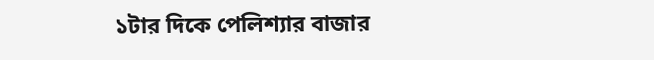১টার দিকে পেলিশ্যার বাজার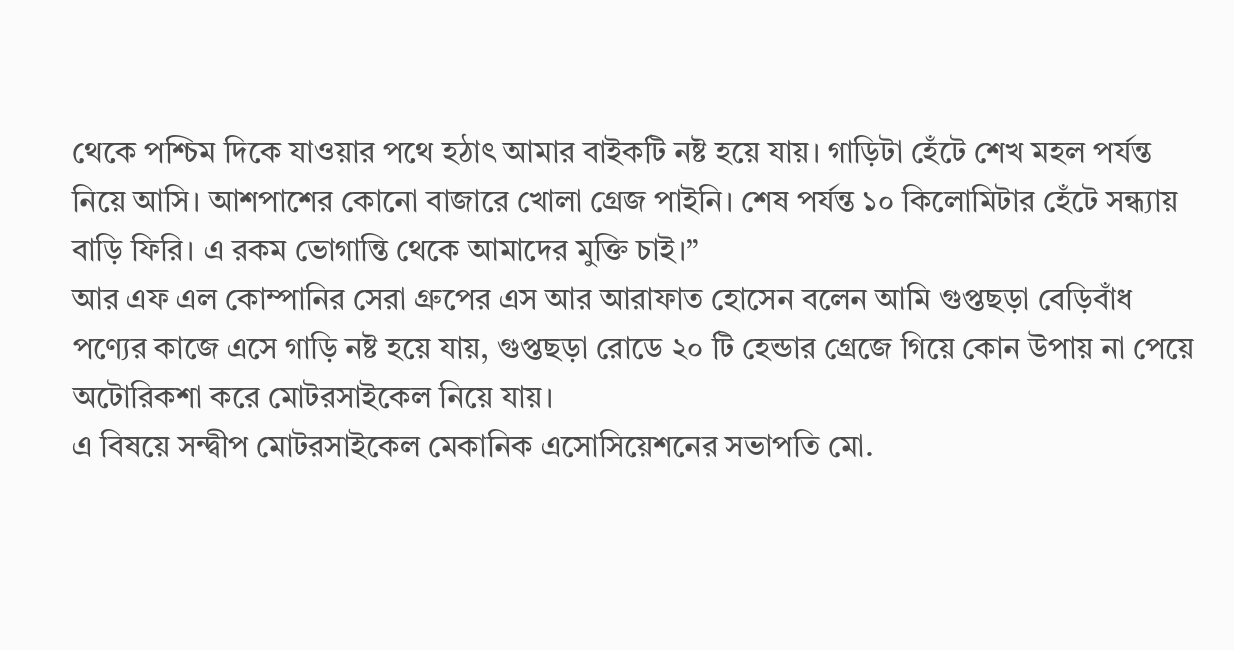থেকে পশ্চিম দিকে যাওয়ার পথে হঠাৎ আমার বাইকটি নষ্ট হয়ে যায়। গাড়িটা হেঁটে শেখ মহল পর্যন্ত নিয়ে আসি। আশপাশের কোনো বাজারে খোলা গ্রেজ পাইনি। শেষ পর্যন্ত ১০ কিলোমিটার হেঁটে সন্ধ্যায় বাড়ি ফিরি। এ রকম ভোগান্তি থেকে আমাদের মুক্তি চাই।”
আর এফ এল কোম্পানির সেরা গ্রুপের এস আর আরাফাত হোসেন বলেন আমি গুপ্তছড়া বেড়িবাঁধ পণ্যের কাজে এসে গাড়ি নষ্ট হয়ে যায়, গুপ্তছড়া রোডে ২০ টি হেন্ডার গ্রেজে গিয়ে কোন উপায় না পেয়ে অটোরিকশা করে মোটরসাইকেল নিয়ে যায়।
এ বিষয়ে সন্দ্বীপ মোটরসাইকেল মেকানিক এসোসিয়েশনের সভাপতি মো.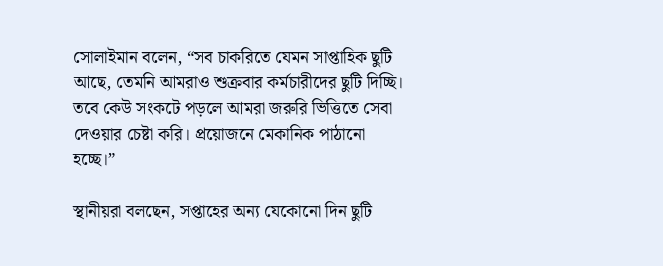সোলাইমান বলেন, “সব চাকরিতে যেমন সাপ্তাহিক ছুটি আছে, তেমনি আমরাও শুক্রবার কর্মচারীদের ছুটি দিচ্ছি। তবে কেউ সংকটে পড়লে আমরা জরুরি ভিত্তিতে সেবা দেওয়ার চেষ্টা করি। প্রয়োজনে মেকানিক পাঠানো হচ্ছে।”

স্থানীয়রা বলছেন, সপ্তাহের অন্য যেকোনো দিন ছুটি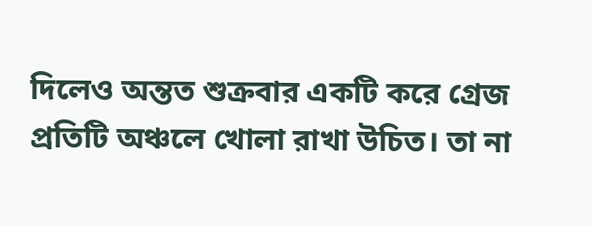দিলেও অন্তত শুক্রবার একটি করে গ্রেজ প্রতিটি অঞ্চলে খোলা রাখা উচিত। তা না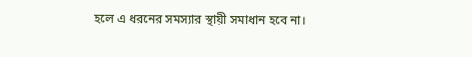হলে এ ধরনের সমস্যার স্থায়ী সমাধান হবে না।